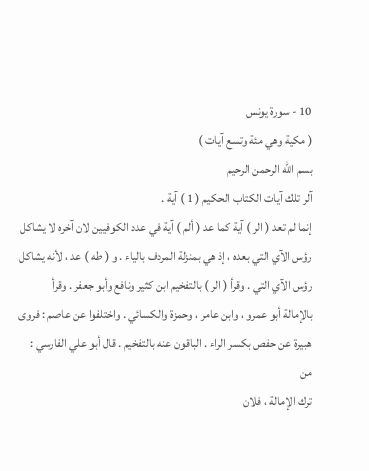10 - سورة يونس
( مكية وهي مئة وتسع آيات )
بسم الله الرحمن الرحيم
آلر تلك آيات الكتاب الحكيم ( 1 ) آية .
إنما لم تعد ( الر ) آية كما عد ( ألم ) آية في عدد الكوفيين لان آخره لا يشاكل
رؤس الآي التي بعده ، إذ هي بمنزلة المردف بالياء . و ( طه ) عد ، لأنه يشاكل
رؤس الآي التي . وقرأ ( الر ) بالتفخيم ابن كثير ونافع وأبو جعفر . وقرأ
بالإمالة أبو عمرو ، وابن عامر ، وحمزة والكسائي . واختلفوا عن عاصم : فروى
هبيرة عن حفص بكسر الراء . الباقون عنه بالتفخيم . قال أبو علي الفارسي : من
ترك الإمالة ، فلان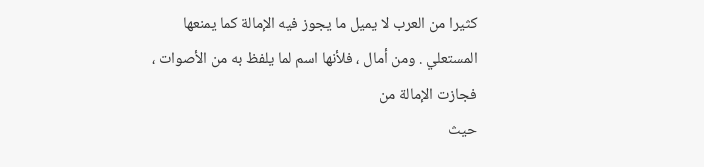كثيرا من العرب لا يميل ما يجوز فيه الإمالة كما يمنعها
المستعلي . ومن أمال ، فلأنها اسم لما يلفظ به من الأصوات ، فجازت الإمالة من
حيث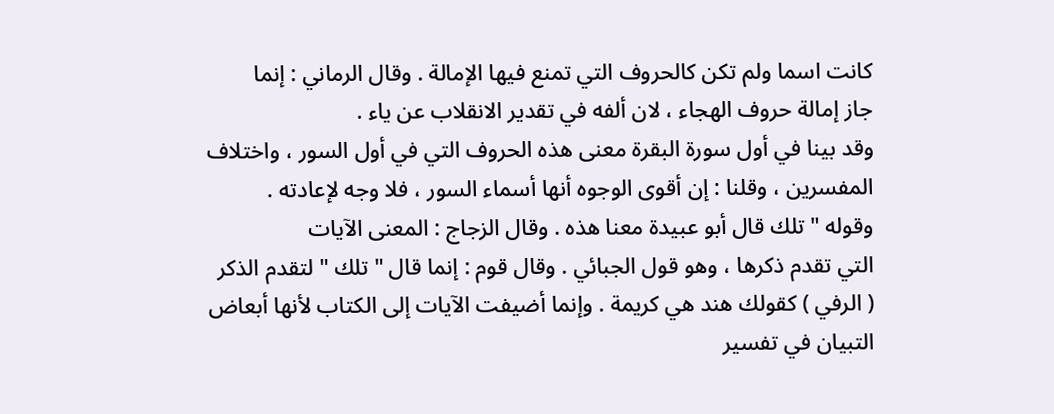كانت اسما ولم تكن كالحروف التي تمنع فيها الإمالة . وقال الرماني : إنما
جاز إمالة حروف الهجاء ، لان ألفه في تقدير الانقلاب عن ياء .
وقد بينا في أول سورة البقرة معنى هذه الحروف التي في أول السور ، واختلاف
المفسرين ، وقلنا : إن أقوى الوجوه أنها أسماء السور ، فلا وجه لإعادته .
وقوله " تلك قال أبو عبيدة معنا هذه . وقال الزجاج : المعنى الآيات
التي تقدم ذكرها ، وهو قول الجبائي . وقال قوم : إنما قال " تلك " لتقدم الذكر
( الرفي ) كقولك هند هي كريمة . وإنما أضيفت الآيات إلى الكتاب لأنها أبعاض
التبيان في تفسير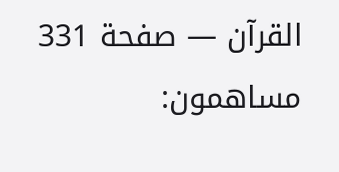القرآن — صفحة 331
مساهمون: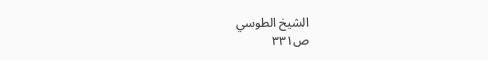الشيخ الطوسي
ص٣٣١